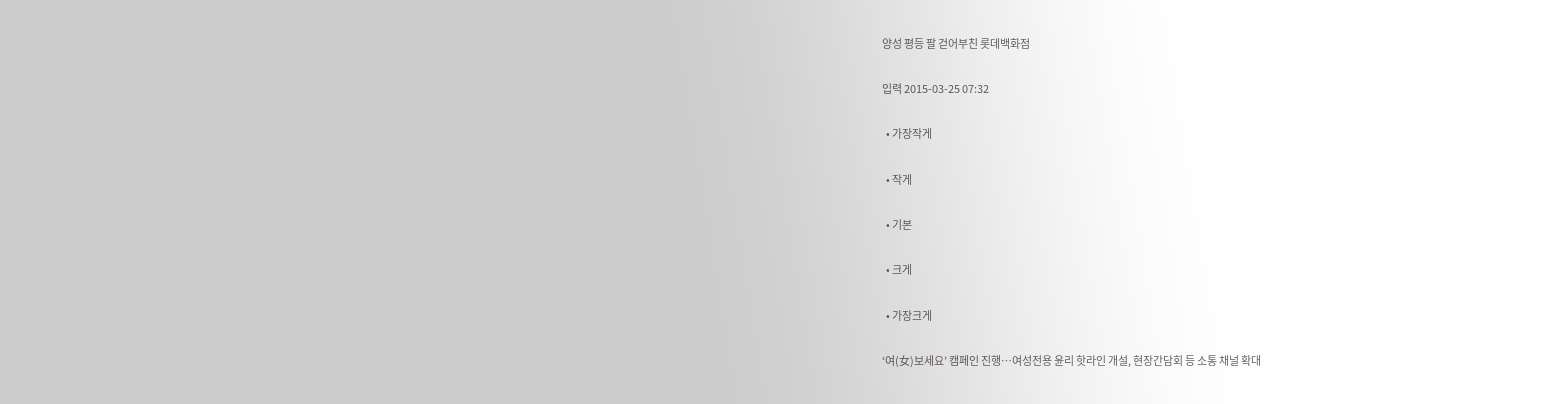양성 평등 팔 걷어부친 롯데백화점

입력 2015-03-25 07:32

  • 가장작게

  • 작게

  • 기본

  • 크게

  • 가장크게

‘여(女)보세요’ 캠페인 진행…여성전용 윤리 핫라인 개설, 현장간담회 등 소통 채널 확대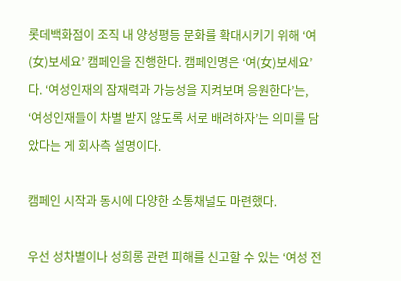롯데백화점이 조직 내 양성평등 문화를 확대시키기 위해 ‘여(女)보세요’ 캠페인을 진행한다. 캠페인명은 ‘여(女)보세요’다. ‘여성인재의 잠재력과 가능성을 지켜보며 응원한다’는, ‘여성인재들이 차별 받지 않도록 서로 배려하자’는 의미를 담았다는 게 회사측 설명이다.

캠페인 시작과 동시에 다양한 소통채널도 마련했다.

우선 성차별이나 성희롱 관련 피해를 신고할 수 있는 ‘여성 전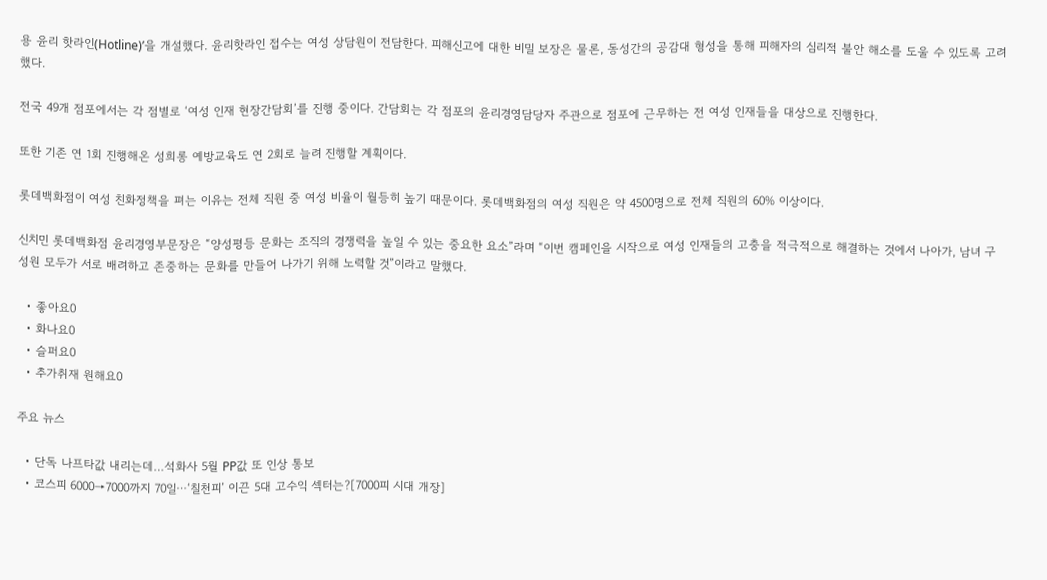용 윤리 핫라인(Hotline)’을 개설했다. 윤리핫라인 접수는 여성 상담원이 전담한다. 피해신고에 대한 비밀 보장은 물론, 동성간의 공감대 형성을 통해 피해자의 심리적 불안 해소를 도울 수 있도록 고려했다.

전국 49개 점포에서는 각 점별로 ‘여성 인재 현장간담회’를 진행 중이다. 간담회는 각 점포의 윤리경영담당자 주관으로 점포에 근무하는 전 여성 인재들을 대상으로 진행한다.

또한 기존 연 1회 진행해온 성희롱 예방교육도 연 2회로 늘려 진행할 계획이다.

롯데백화점이 여성 친화정책을 펴는 이유는 전체 직원 중 여성 비율이 월등히 높기 때문이다. 롯데백화점의 여성 직원은 약 4500명으로 전체 직원의 60% 이상이다.

신치민 롯데백화점 윤리경영부문장은 “양성평등 문화는 조직의 경쟁력을 높일 수 있는 중요한 요소”라며 “이번 캠페인을 시작으로 여성 인재들의 고충을 적극적으로 해결하는 것에서 나아가, 남녀 구성원 모두가 서로 배려하고 존중하는 문화를 만들어 나가기 위해 노력할 것”이라고 말했다.

  • 좋아요0
  • 화나요0
  • 슬퍼요0
  • 추가취재 원해요0

주요 뉴스

  • 단독 나프타값 내리는데…석화사 5월 PP값 또 인상 통보
  • 코스피 6000→7000까지 70일⋯‘칠천피’ 이끈 5대 고수익 섹터는?[7000피 시대 개장]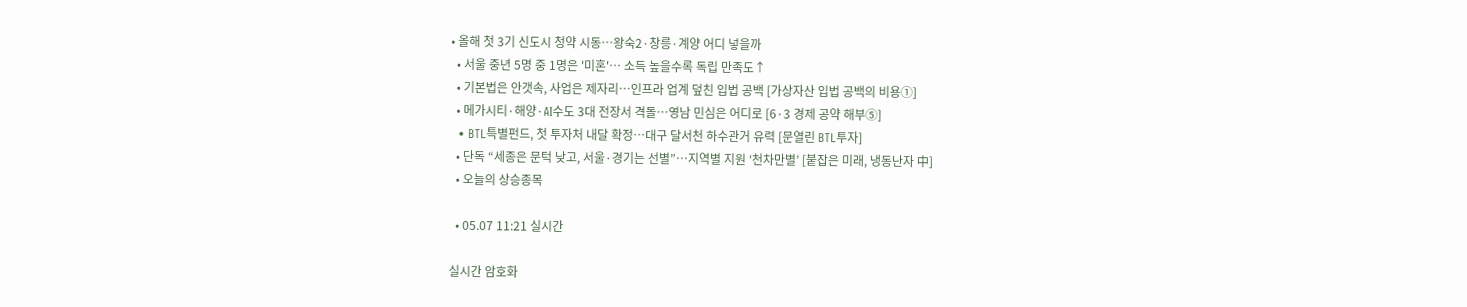• 올해 첫 3기 신도시 청약 시동…왕숙2·창릉·계양 어디 넣을까
  • 서울 중년 5명 중 1명은 '미혼'… 소득 높을수록 독립 만족도↑
  • 기본법은 안갯속, 사업은 제자리…인프라 업계 덮친 입법 공백 [가상자산 입법 공백의 비용①]
  • 메가시티·해양·AI수도 3대 전장서 격돌…영남 민심은 어디로 [6·3 경제 공약 해부⑤]
  • BTL특별펀드, 첫 투자처 내달 확정…대구 달서천 하수관거 유력 [문열린 BTL투자]
  • 단독 “세종은 문턱 낮고, 서울·경기는 선별”…지역별 지원 ‘천차만별’ [붙잡은 미래, 냉동난자 中]
  • 오늘의 상승종목

  • 05.07 11:21 실시간

실시간 암호화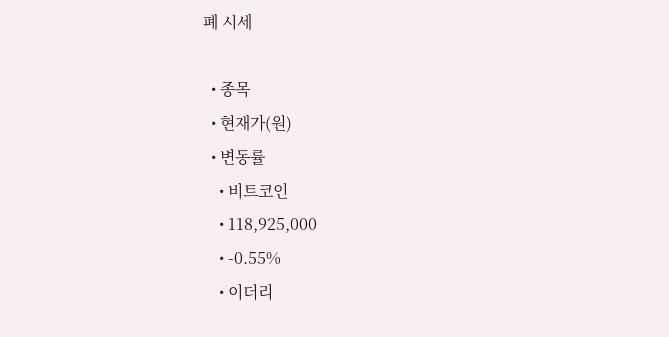폐 시세

  • 종목
  • 현재가(원)
  • 변동률
    • 비트코인
    • 118,925,000
    • -0.55%
    • 이더리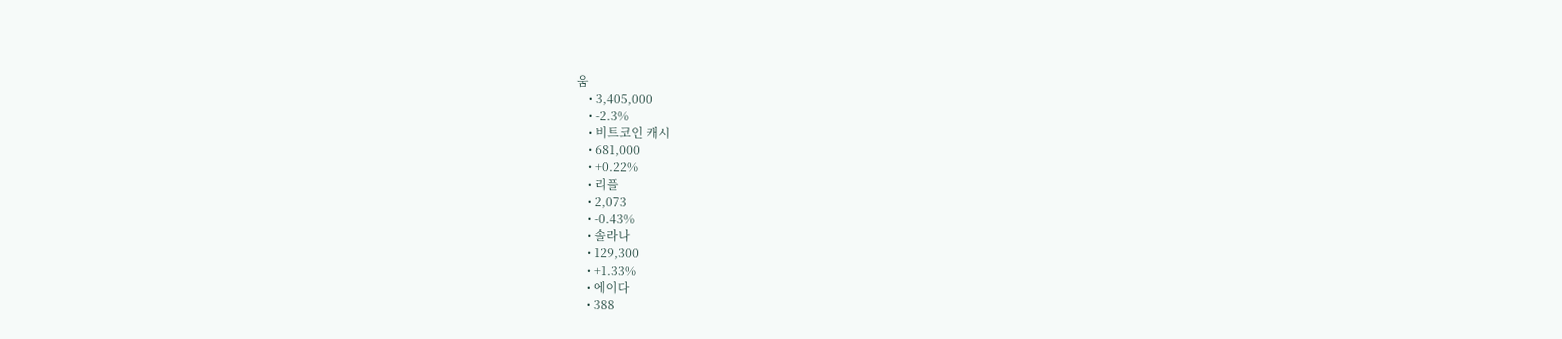움
    • 3,405,000
    • -2.3%
    • 비트코인 캐시
    • 681,000
    • +0.22%
    • 리플
    • 2,073
    • -0.43%
    • 솔라나
    • 129,300
    • +1.33%
    • 에이다
    • 388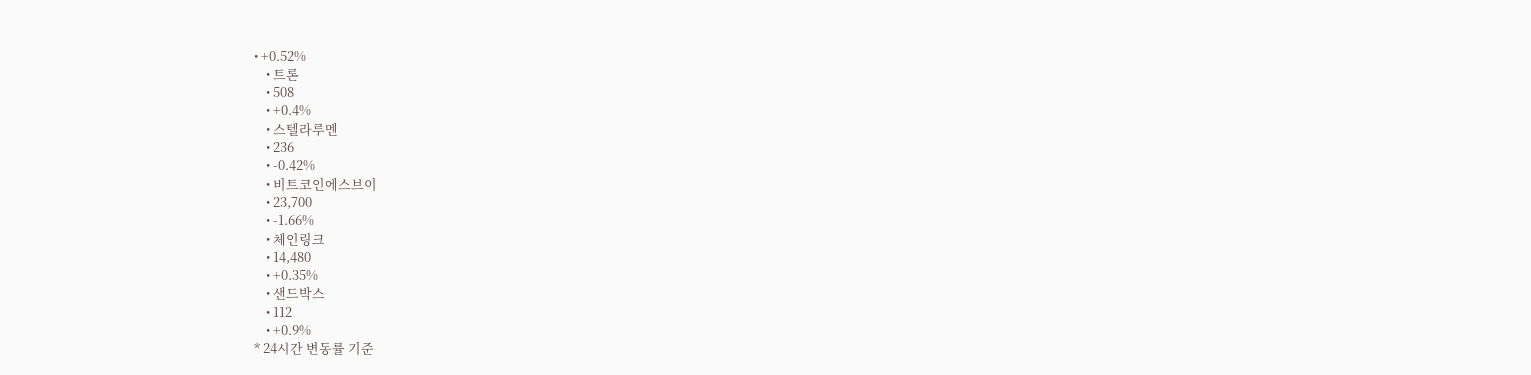• +0.52%
    • 트론
    • 508
    • +0.4%
    • 스텔라루멘
    • 236
    • -0.42%
    • 비트코인에스브이
    • 23,700
    • -1.66%
    • 체인링크
    • 14,480
    • +0.35%
    • 샌드박스
    • 112
    • +0.9%
* 24시간 변동률 기준